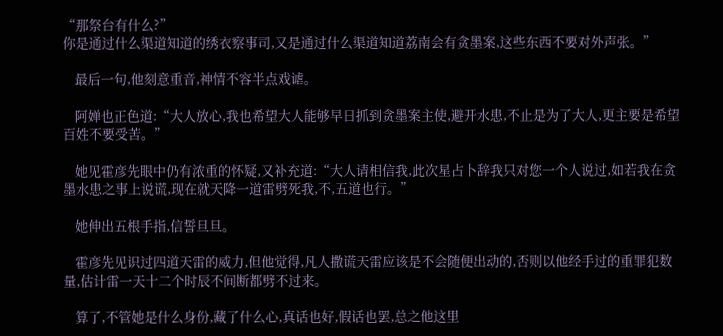“那祭台有什么?”
你是通过什么渠道知道的绣衣察事司,又是通过什么渠道知道荔南会有贪墨案,这些东西不要对外声张。”

    最后一句,他刻意重音,神情不容半点戏谑。

    阿婵也正色道:“大人放心,我也希望大人能够早日抓到贪墨案主使,避开水患,不止是为了大人,更主要是希望百姓不要受苦。”

    她见霍彦先眼中仍有浓重的怀疑,又补充道:“大人请相信我,此次星占卜辞我只对您一个人说过,如若我在贪墨水患之事上说谎,现在就天降一道雷劈死我,不,五道也行。”

    她伸出五根手指,信誓旦旦。

    霍彦先见识过四道天雷的威力,但他觉得,凡人撒谎天雷应该是不会随便出动的,否则以他经手过的重罪犯数量,估计雷一天十二个时辰不间断都劈不过来。

    算了,不管她是什么身份,藏了什么心,真话也好,假话也罢,总之他这里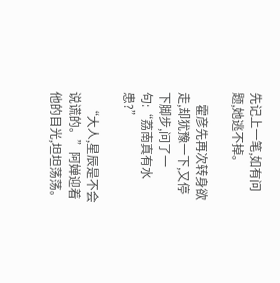先记上一笔,如有问题,她逃不掉。

    霍彦先再次转身欲走,却犹豫一下,又停下脚步,问了一句:“荔南真有水患?”

    “大人,星辰是不会说谎的。”阿婵迎着他的目光,坦坦荡荡。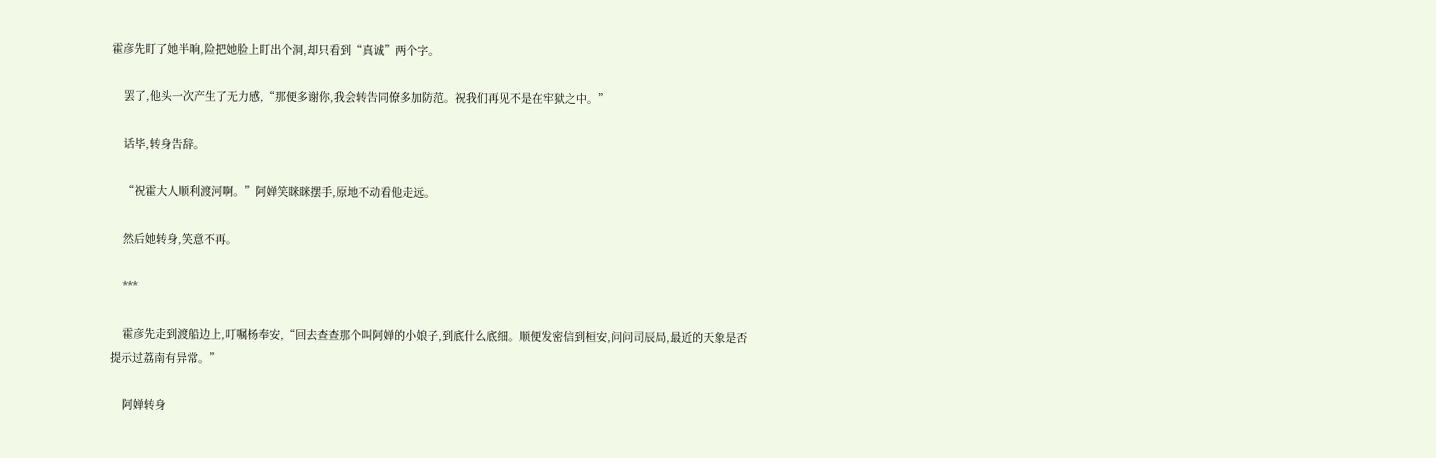霍彦先盯了她半晌,险把她脸上盯出个洞,却只看到“真诚”两个字。

    罢了,他头一次产生了无力感,“那便多谢你,我会转告同僚多加防范。祝我们再见不是在牢狱之中。”

    话毕,转身告辞。

    “祝霍大人顺利渡河啊。”阿婵笑眯眯摆手,原地不动看他走远。

    然后她转身,笑意不再。

    ***

    霍彦先走到渡船边上,叮嘱杨奉安,“回去查查那个叫阿婵的小娘子,到底什么底细。顺便发密信到桓安,问问司辰局,最近的天象是否提示过荔南有异常。”

    阿婵转身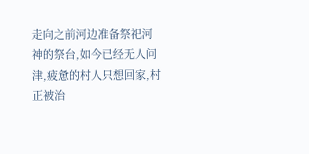走向之前河边准备祭祀河神的祭台,如今已经无人问津,疲惫的村人只想回家,村正被治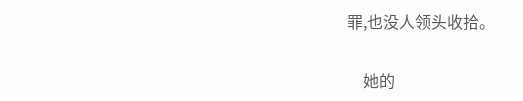罪,也没人领头收拾。

    她的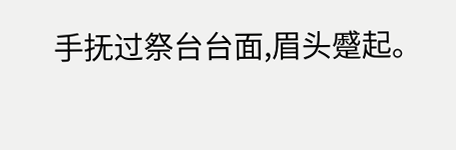手抚过祭台台面,眉头蹙起。